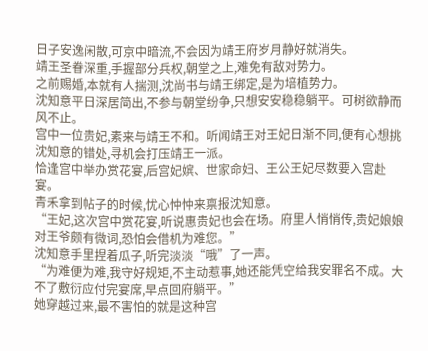日子安逸闲散,可京中暗流,不会因为靖王府岁月静好就消失。
靖王圣眷深重,手握部分兵权,朝堂之上,难免有敌对势力。
之前赐婚,本就有人揣测,沈尚书与靖王绑定,是为培植势力。
沈知意平日深居简出,不参与朝堂纷争,只想安安稳稳躺平。可树欲静而风不止。
宫中一位贵妃,素来与靖王不和。听闻靖王对王妃日渐不同,便有心想挑沈知意的错处,寻机会打压靖王一派。
恰逢宫中举办赏花宴,后宫妃嫔、世家命妇、王公王妃尽数要入宫赴宴。
青禾拿到帖子的时候,忧心忡忡来禀报沈知意。
“王妃,这次宫中赏花宴,听说惠贵妃也会在场。府里人悄悄传,贵妃娘娘对王爷颇有微词,恐怕会借机为难您。”
沈知意手里捏着瓜子,听完淡淡“哦”了一声。
“为难便为难,我守好规矩,不主动惹事,她还能凭空给我安罪名不成。大不了敷衍应付完宴席,早点回府躺平。”
她穿越过来,最不害怕的就是这种宫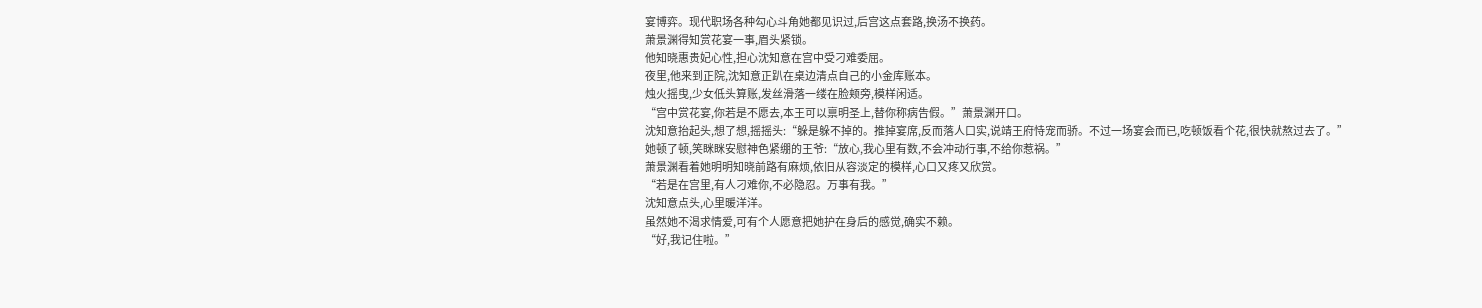宴博弈。现代职场各种勾心斗角她都见识过,后宫这点套路,换汤不换药。
萧景渊得知赏花宴一事,眉头紧锁。
他知晓惠贵妃心性,担心沈知意在宫中受刁难委屈。
夜里,他来到正院,沈知意正趴在桌边清点自己的小金库账本。
烛火摇曳,少女低头算账,发丝滑落一缕在脸颊旁,模样闲适。
“宫中赏花宴,你若是不愿去,本王可以禀明圣上,替你称病告假。”萧景渊开口。
沈知意抬起头,想了想,摇摇头:“躲是躲不掉的。推掉宴席,反而落人口实,说靖王府恃宠而骄。不过一场宴会而已,吃顿饭看个花,很快就熬过去了。”
她顿了顿,笑眯眯安慰神色紧绷的王爷:“放心,我心里有数,不会冲动行事,不给你惹祸。”
萧景渊看着她明明知晓前路有麻烦,依旧从容淡定的模样,心口又疼又欣赏。
“若是在宫里,有人刁难你,不必隐忍。万事有我。”
沈知意点头,心里暖洋洋。
虽然她不渴求情爱,可有个人愿意把她护在身后的感觉,确实不赖。
“好,我记住啦。”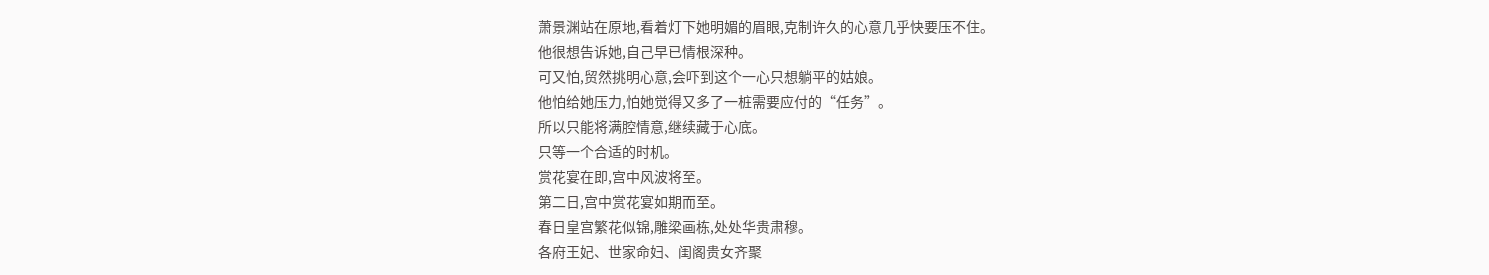萧景渊站在原地,看着灯下她明媚的眉眼,克制许久的心意几乎快要压不住。
他很想告诉她,自己早已情根深种。
可又怕,贸然挑明心意,会吓到这个一心只想躺平的姑娘。
他怕给她压力,怕她觉得又多了一桩需要应付的“任务”。
所以只能将满腔情意,继续藏于心底。
只等一个合适的时机。
赏花宴在即,宫中风波将至。
第二日,宫中赏花宴如期而至。
春日皇宫繁花似锦,雕梁画栋,处处华贵肃穆。
各府王妃、世家命妇、闺阁贵女齐聚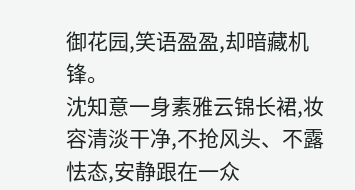御花园,笑语盈盈,却暗藏机锋。
沈知意一身素雅云锦长裙,妆容清淡干净,不抢风头、不露怯态,安静跟在一众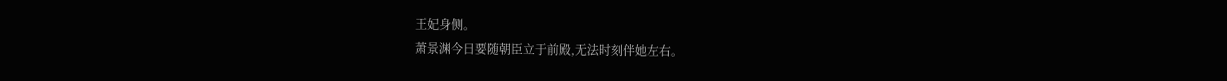王妃身侧。
萧景渊今日要随朝臣立于前殿,无法时刻伴她左右。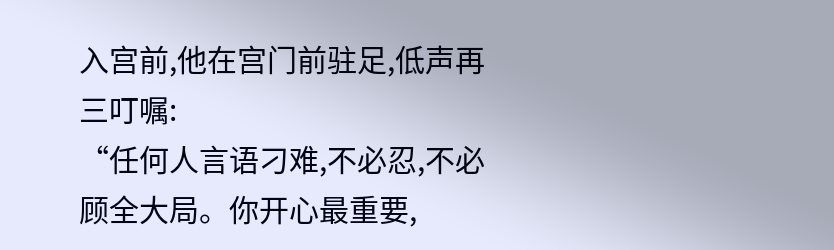入宫前,他在宫门前驻足,低声再三叮嘱:
“任何人言语刁难,不必忍,不必顾全大局。你开心最重要,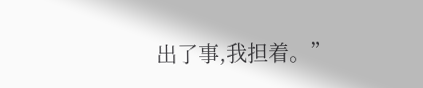出了事,我担着。”